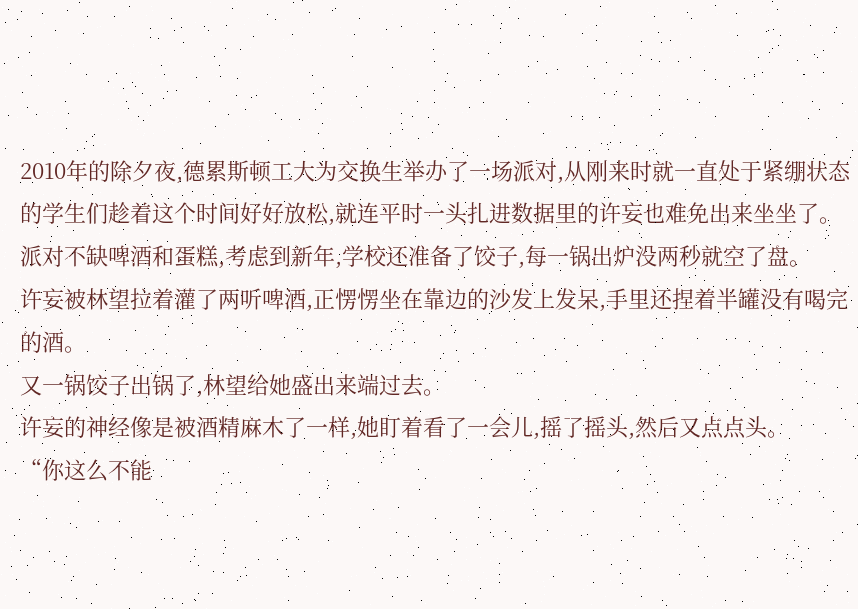2010年的除夕夜,德累斯顿工大为交换生举办了一场派对,从刚来时就一直处于紧绷状态的学生们趁着这个时间好好放松,就连平时一头扎进数据里的许妄也难免出来坐坐了。
派对不缺啤酒和蛋糕,考虑到新年,学校还准备了饺子,每一锅出炉没两秒就空了盘。
许妄被林望拉着灌了两听啤酒,正愣愣坐在靠边的沙发上发呆,手里还捏着半罐没有喝完的酒。
又一锅饺子出锅了,林望给她盛出来端过去。
许妄的神经像是被酒精麻木了一样,她盯着看了一会儿,摇了摇头,然后又点点头。
“你这么不能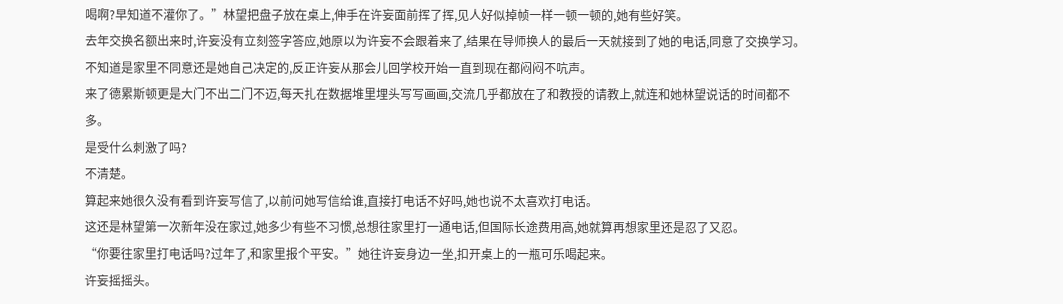喝啊?早知道不灌你了。”林望把盘子放在桌上,伸手在许妄面前挥了挥,见人好似掉帧一样一顿一顿的,她有些好笑。
去年交换名额出来时,许妄没有立刻签字答应,她原以为许妄不会跟着来了,结果在导师换人的最后一天就接到了她的电话,同意了交换学习。
不知道是家里不同意还是她自己决定的,反正许妄从那会儿回学校开始一直到现在都闷闷不吭声。
来了德累斯顿更是大门不出二门不迈,每天扎在数据堆里埋头写写画画,交流几乎都放在了和教授的请教上,就连和她林望说话的时间都不多。
是受什么刺激了吗?
不清楚。
算起来她很久没有看到许妄写信了,以前问她写信给谁,直接打电话不好吗,她也说不太喜欢打电话。
这还是林望第一次新年没在家过,她多少有些不习惯,总想往家里打一通电话,但国际长途费用高,她就算再想家里还是忍了又忍。
“你要往家里打电话吗?过年了,和家里报个平安。”她往许妄身边一坐,扣开桌上的一瓶可乐喝起来。
许妄摇摇头。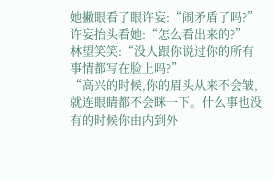她撇眼看了眼许妄:“闹矛盾了吗?”
许妄抬头看她:“怎么看出来的?”
林望笑笑:“没人跟你说过你的所有事情都写在脸上吗?”
“高兴的时候,你的眉头从来不会皱,就连眼睛都不会眯一下。什么事也没有的时候你由内到外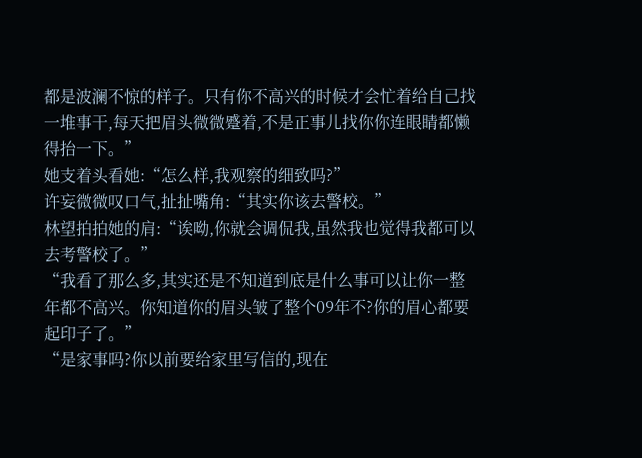都是波澜不惊的样子。只有你不高兴的时候才会忙着给自己找一堆事干,每天把眉头微微蹙着,不是正事儿找你你连眼睛都懒得抬一下。”
她支着头看她:“怎么样,我观察的细致吗?”
许妄微微叹口气,扯扯嘴角:“其实你该去警校。”
林望拍拍她的肩:“诶呦,你就会调侃我,虽然我也觉得我都可以去考警校了。”
“我看了那么多,其实还是不知道到底是什么事可以让你一整年都不高兴。你知道你的眉头皱了整个09年不?你的眉心都要起印子了。”
“是家事吗?你以前要给家里写信的,现在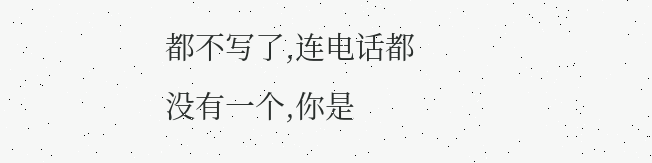都不写了,连电话都没有一个,你是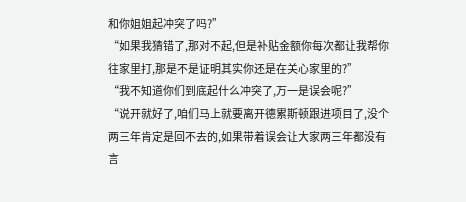和你姐姐起冲突了吗?”
“如果我猜错了,那对不起,但是补贴金额你每次都让我帮你往家里打,那是不是证明其实你还是在关心家里的?”
“我不知道你们到底起什么冲突了,万一是误会呢?”
“说开就好了,咱们马上就要离开德累斯顿跟进项目了,没个两三年肯定是回不去的,如果带着误会让大家两三年都没有言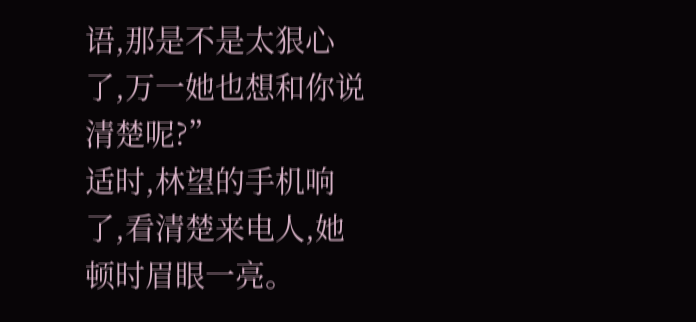语,那是不是太狠心了,万一她也想和你说清楚呢?”
适时,林望的手机响了,看清楚来电人,她顿时眉眼一亮。